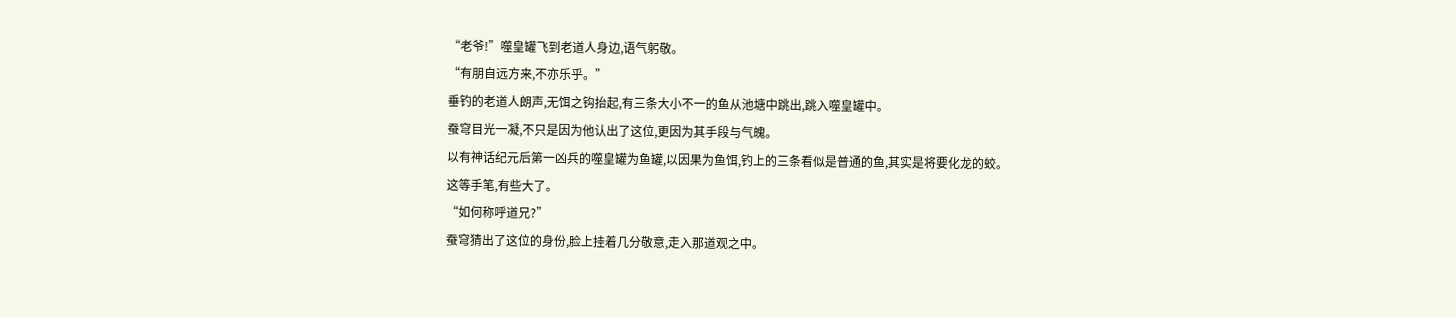“老爷!”噬皇罐飞到老道人身边,语气躬敬。
“有朋自远方来,不亦乐乎。”
垂钓的老道人朗声,无饵之钩抬起,有三条大小不一的鱼从池塘中跳出,跳入噬皇罐中。
蚕穹目光一凝,不只是因为他认出了这位,更因为其手段与气魄。
以有神话纪元后第一凶兵的噬皇罐为鱼罐,以因果为鱼饵,钓上的三条看似是普通的鱼,其实是将要化龙的蛟。
这等手笔,有些大了。
“如何称呼道兄?”
蚕穹猜出了这位的身份,脸上挂着几分敬意,走入那道观之中。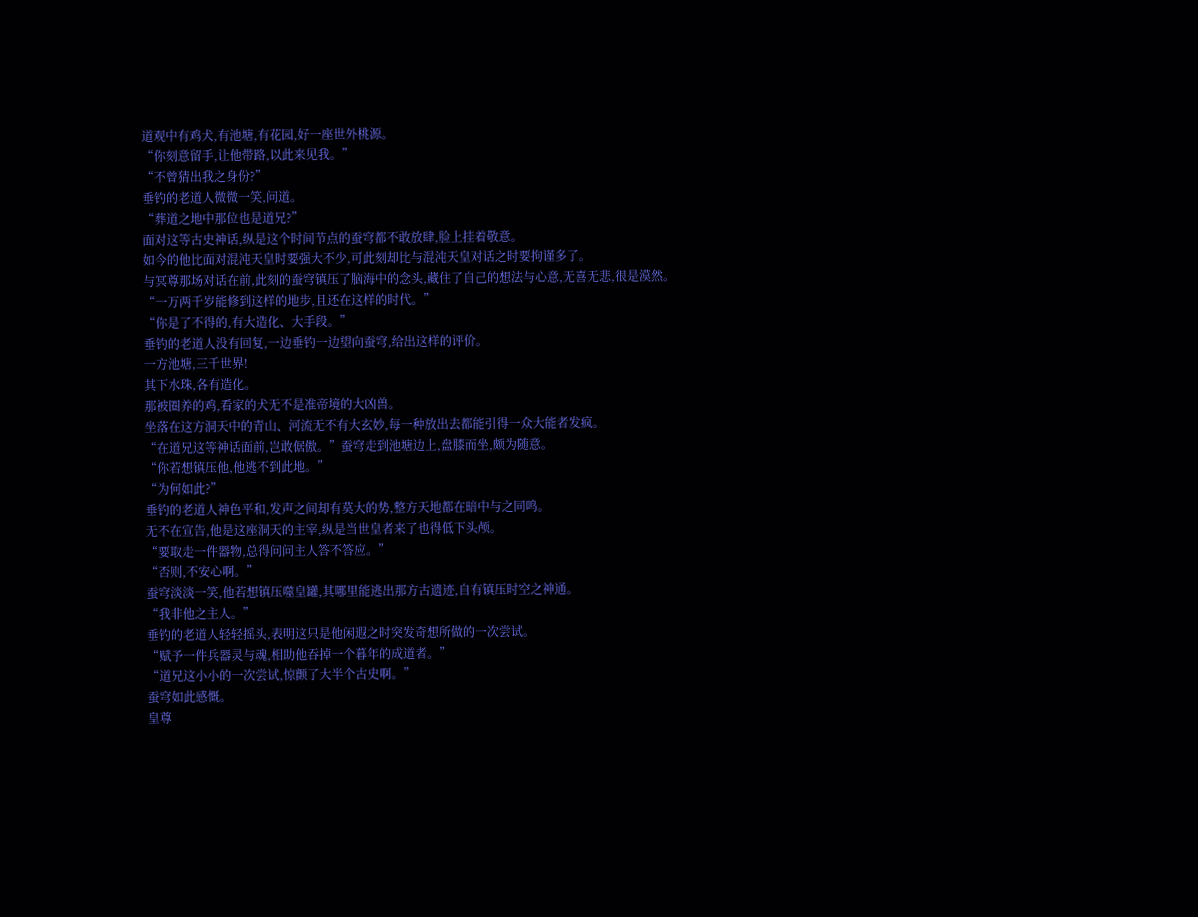道观中有鸡犬,有池塘,有花园,好一座世外桃源。
“你刻意留手,让他带路,以此来见我。”
“不曾猜出我之身份?”
垂钓的老道人微微一笑,问道。
“葬道之地中那位也是道兄?”
面对这等古史神话,纵是这个时间节点的蚕穹都不敢放肆,脸上挂着敬意。
如今的他比面对混沌天皇时要强大不少,可此刻却比与混沌天皇对话之时要拘谨多了。
与冥尊那场对话在前,此刻的蚕穹镇压了脑海中的念头,藏住了自己的想法与心意,无喜无悲,很是漠然。
“一万两千岁能修到这样的地步,且还在这样的时代。”
“你是了不得的,有大造化、大手段。”
垂钓的老道人没有回复,一边垂钓一边望向蚕穹,给出这样的评价。
一方池塘,三千世界!
其下水珠,各有造化。
那被圈养的鸡,看家的犬无不是准帝境的大凶兽。
坐落在这方洞天中的青山、河流无不有大玄妙,每一种放出去都能引得一众大能者发疯。
“在道兄这等神话面前,岂敢倨傲。”蚕穹走到池塘边上,盘膝而坐,颇为随意。
“你若想镇压他,他逃不到此地。”
“为何如此?”
垂钓的老道人神色平和,发声之间却有莫大的势,整方天地都在暗中与之同鸣。
无不在宣告,他是这座洞天的主宰,纵是当世皇者来了也得低下头颅。
“要取走一件器物,总得问问主人答不答应。”
“否则,不安心啊。”
蚕穹淡淡一笑,他若想镇压噬皇罐,其哪里能逃出那方古遗迹,自有镇压时空之神通。
“我非他之主人。”
垂钓的老道人轻轻摇头,表明这只是他闲遐之时突发奇想所做的一次尝试。
“赋予一件兵器灵与魂,相助他吞掉一个暮年的成道者。”
“道兄这小小的一次尝试,惊颤了大半个古史啊。”
蚕穹如此感慨。
皇尊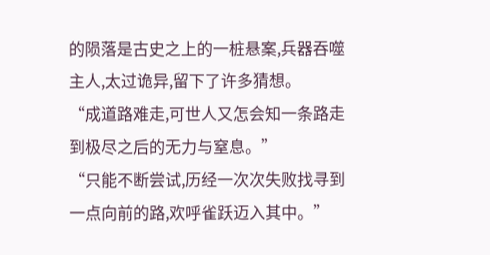的陨落是古史之上的一桩悬案,兵器吞噬主人,太过诡异,留下了许多猜想。
“成道路难走,可世人又怎会知一条路走到极尽之后的无力与窒息。”
“只能不断尝试,历经一次次失败找寻到一点向前的路,欢呼雀跃迈入其中。”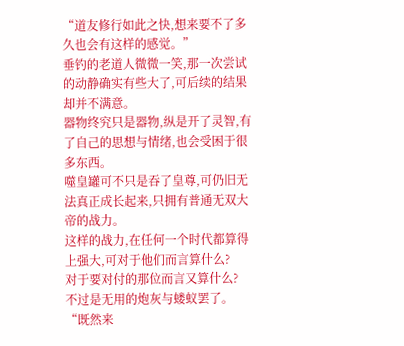“道友修行如此之快,想来要不了多久也会有这样的感觉。”
垂钓的老道人微微一笑,那一次尝试的动静确实有些大了,可后续的结果却并不满意。
器物终究只是器物,纵是开了灵智,有了自己的思想与情绪,也会受困于很多东西。
噬皇罐可不只是吞了皇尊,可仍旧无法真正成长起来,只拥有普通无双大帝的战力。
这样的战力,在任何一个时代都算得上强大,可对于他们而言算什么?
对于要对付的那位而言又算什么?
不过是无用的炮灰与蝼蚁罢了。
“既然来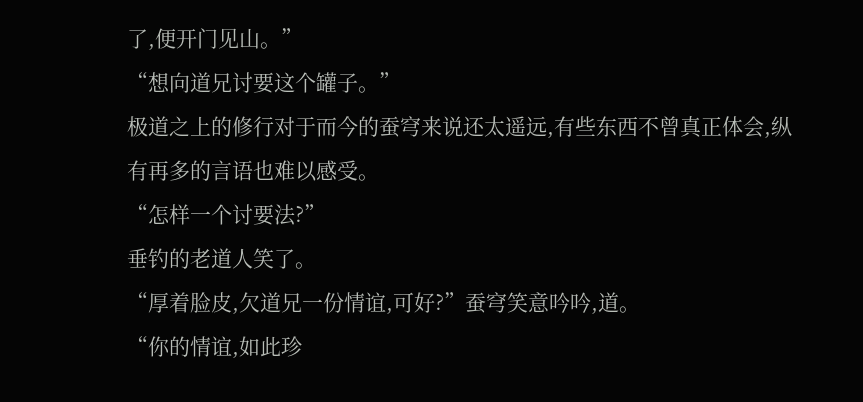了,便开门见山。”
“想向道兄讨要这个罐子。”
极道之上的修行对于而今的蚕穹来说还太遥远,有些东西不曾真正体会,纵有再多的言语也难以感受。
“怎样一个讨要法?”
垂钓的老道人笑了。
“厚着脸皮,欠道兄一份情谊,可好?”蚕穹笑意吟吟,道。
“你的情谊,如此珍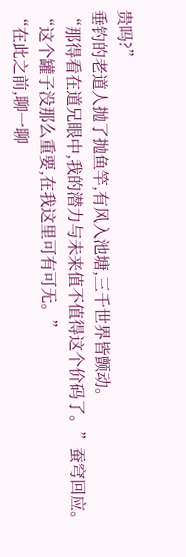贵吗?”
垂钓的老道人抛了抛鱼竿,有风入池塘,三千世界皆颤动。
“那得看在道兄眼中,我的潜力与未来值不值得这个价码了。”蚕穹回应。
“这个罐子没那么重要,在我这里可有可无。”
“在此之前,聊一聊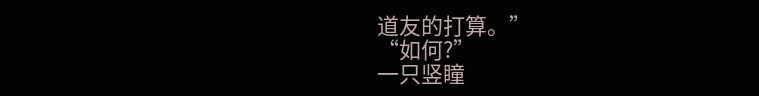道友的打算。”
“如何?”
一只竖瞳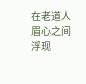在老道人眉心之间浮现